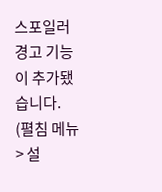스포일러 경고 기능이 추가됐습니다.
(펼침 메뉴 > 설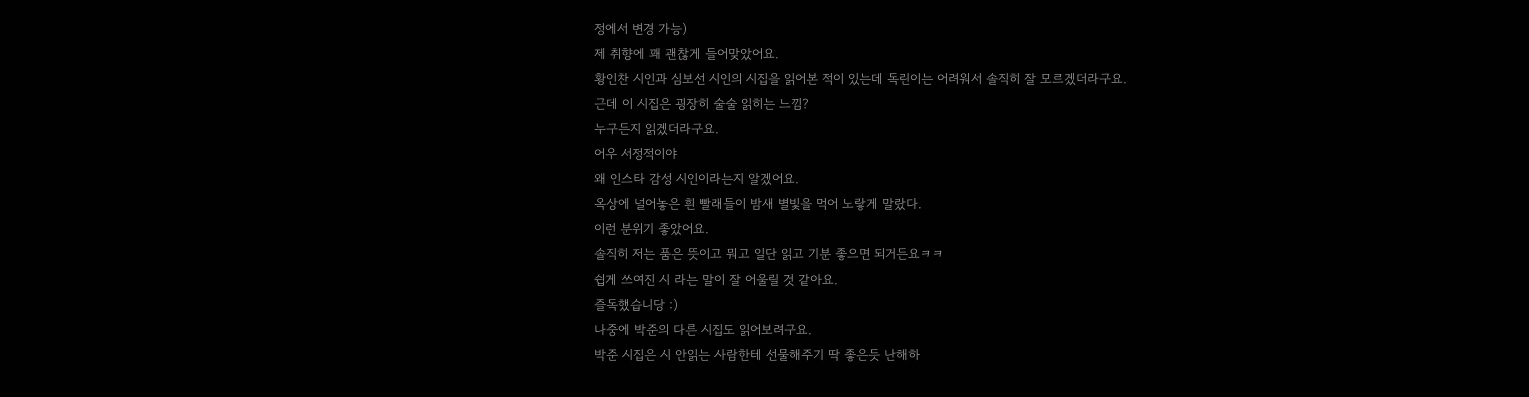정에서 변경 가능)
제 취향에 꽤 괜찮게 들어맞았어요.
황인찬 시인과 심보선 시인의 시집을 읽어본 적이 있는데 독린이는 어려워서 솔직히 잘 모르겠더라구요.
근데 이 시집은 굉장히 술술 읽히는 느낌?
누구든지 읽겠더라구요.
어우 서정적이야
왜 인스타 감성 시인이라는지 알겠어요.
옥상에 널어놓은 흰 빨래들이 밤새 별빛을 먹어 노랗게 말랐다.
이런 분위기 좋았어요.
솔직히 저는 품은 뜻이고 뭐고 일단 읽고 기분 좋으면 되거든요ㅋㅋ
쉽게 쓰여진 시 라는 말이 잘 어울릴 것 같아요.
즐독했습니당 :)
나중에 박준의 다른 시집도 읽어보려구요.
박준 시집은 시 안읽는 사람한테 선물해주기 딱 좋은듯 난해하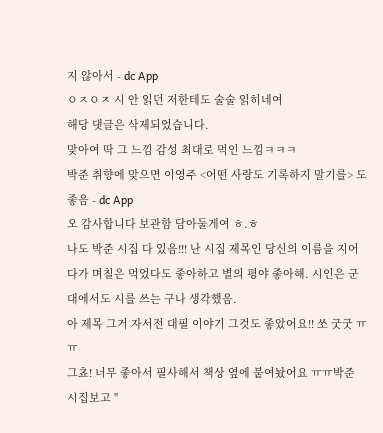지 않아서 - dc App
ㅇㅈㅇㅈ 시 안 읽던 저한테도 술술 읽히네여
해당 댓글은 삭제되었습니다.
맞아여 딱 그 느낌 감성 최대로 먹인 느낌ㅋㅋㅋ
박준 취향에 맞으면 이영주 <어떤 사랑도 기록하지 말기를> 도 좋음 - dc App
오 감사합니다 보관함 담아둘게여 ㅎ.ㅎ
나도 박준 시집 다 있음!!! 난 시집 제목인 당신의 이름을 지어다가 며칠은 먹었다도 좋아하고 별의 평야 좋아해. 시인은 군대에서도 시를 쓰는 구나 생각했음.
아 제목 그거 자서전 대필 이야기 그것도 좋았어요!! 쏘 굿굿 ㅠㅠ
그쵸! 너무 좋아서 필사해서 책상 옆에 붙여놨어요 ㅠㅠ박준 시집보고 "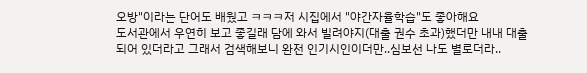오방"이라는 단어도 배웠고 ㅋㅋㅋ저 시집에서 "야간자율학습"도 좋아해요
도서관에서 우연히 보고 좋길래 담에 와서 빌려야지(대출 권수 초과)했더만 내내 대출 되어 있더라고 그래서 검색해보니 완전 인기시인이더만..심보선 나도 별로더라..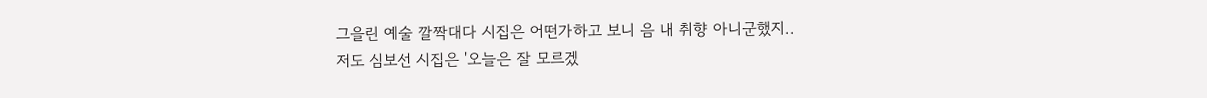그을린 예술 깔짝대다 시집은 어떤가하고 보니 음 내 취향 아니군했지..
저도 심보선 시집은 '오늘은 잘 모르겠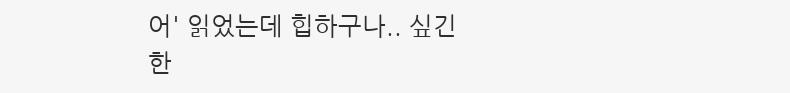어' 읽었는데 힙하구나.. 싶긴 한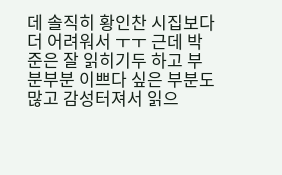데 솔직히 황인찬 시집보다 더 어려워서 ㅜㅜ 근데 박준은 잘 읽히기두 하고 부분부분 이쁘다 싶은 부분도 많고 감성터져서 읽으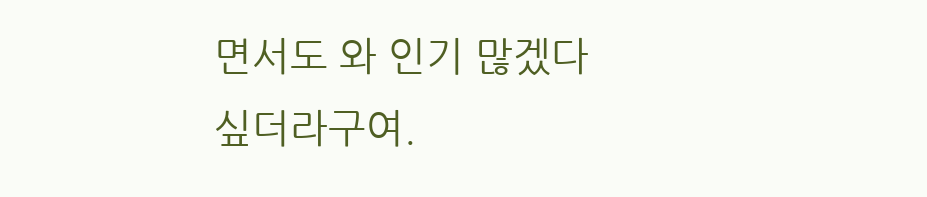면서도 와 인기 많겠다 싶더라구여.